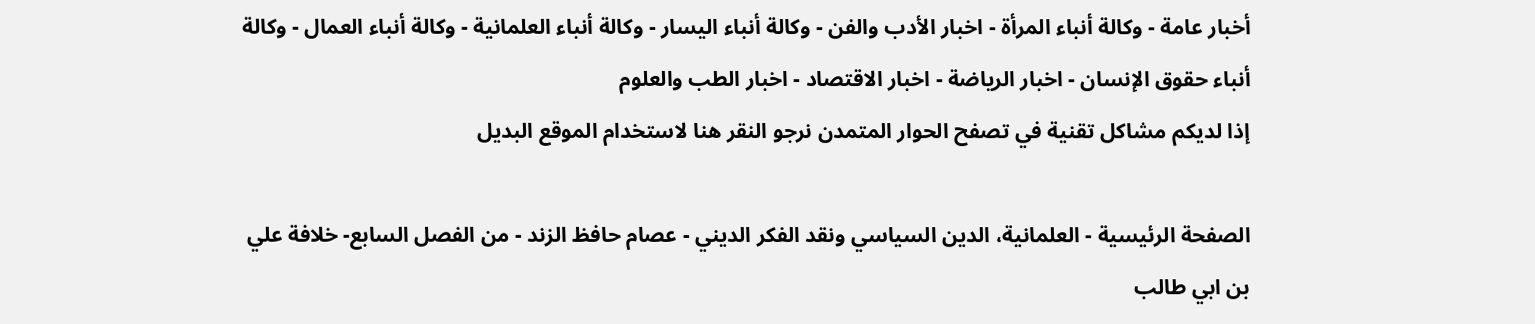أخبار عامة - وكالة أنباء المرأة - اخبار الأدب والفن - وكالة أنباء اليسار - وكالة أنباء العلمانية - وكالة أنباء العمال - وكالة أنباء حقوق الإنسان - اخبار الرياضة - اخبار الاقتصاد - اخبار الطب والعلوم
إذا لديكم مشاكل تقنية في تصفح الحوار المتمدن نرجو النقر هنا لاستخدام الموقع البديل

الصفحة الرئيسية - العلمانية، الدين السياسي ونقد الفكر الديني - عصام حافظ الزند - من الفصل السابع- خلافة علي بن ابي طالب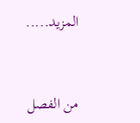المزيد.....


من الفصل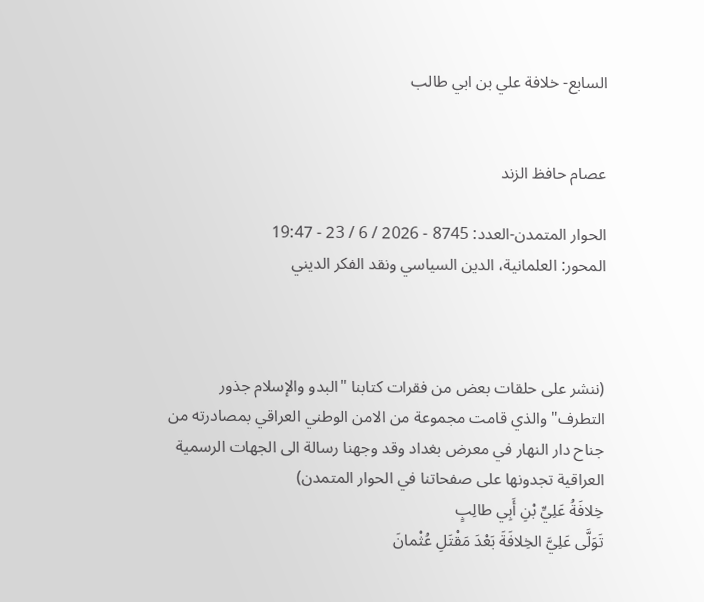السابع- خلافة علي بن ابي طالب


عصام حافظ الزند

الحوار المتمدن-العدد: 8745 - 2026 / 6 / 23 - 19:47
المحور: العلمانية، الدين السياسي ونقد الفكر الديني



(ننشر على حلقات بعض من فقرات كتابنا "البدو والإسلام جذور التطرف" والذي قامت مجموعة من الامن الوطني العراقي بمصادرته من جناح دار النهار في معرض بغداد وقد وجهنا رسالة الى الجهات الرسمية العراقية تجدونها على صفحاتنا في الحوار المتمدن)
خِلافَةُ عَلِيِّ بْنِ أَبِي طالِبٍ
تَوَلَّى عَلِيَّ الخِلافَةَ بَعْدَ مَقْتَلِ عُثْمانَ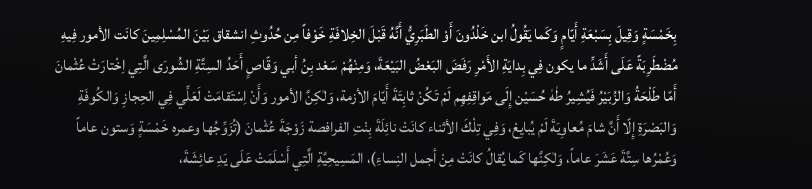بِخَمْسَةٍ وَقِيلَ بِسَبْعَةِ أَيّامٍ وَكَما يَقُولُ ابن خَلْدُونَ أَوْ الطَبَرِيُّ أَنَّهُ قَبْلَ الخِلافَةِ خَوْفاً مِن حُدُوثِ انشقاق بَيْنَ المُسْلِمِينَ كانَت الأمور فِيهِ مُضْطَرِبَةً عَلَى أَشَدِّ ما يكون فِي بِدايَةِ الأَمْرِ رَفَضَ البَعْضُ البَيْعَةَ، وَمِنْهُمْ سَعْد بِنُ أبي وَقّاصٍ أَحَدُ السِتَّةِ الشُورَى الَّتِي اِخْتارَتْ عُثْمانَ أَمّا طَلْحَةُ وَالزُبَيْرُ فَيُشِيرُ طٰهٰ حُسَيْن إِلَى مَواقِفِهِم لَمْ تَكُنْ ثابِتَةَ أَيّامَ الأزمة، وَلٰكِنَّ الأمور وَأَنْ اِسْتَقامَتْ لَعَلِّي فِي الحِجازِ وَالكُوفَةِ وَالبَصْرَةِ إِلّا أَنَّ شامَ مُعاوِيَةَ لَمْ يُبايِعْ، وَفِي تِلْكَ الأثناء كانَتْ نائِلَةَ بِنْتِ الفرافصة زَوْجَةَ عُثْمانَ (تُزَوِّجُها وعمره خَمْسَةٍ وَستون عاماً وَعُمْرُها سِتَّةَ عَشَرَ عاماً، وَلٰكِنَّها كَما يُقالُ كانَتْ مِنْ أجمل النِساءِ)، المَسِيحِيَّةِ الَّتِي أَسْلَمَتْ عَلَى يَدِ عائِشَةَ،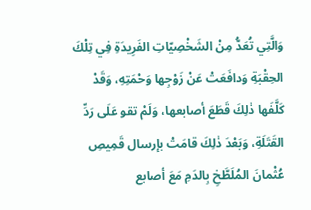وَالَّتِي تُعَدُّ مِنْ الشَخْصِيّاتِ الفَرِيدَةِ فِي تِلْكَ الحِقْبَةِ وَدافَعَتْ عَنْ زَوْجِها وَحْمَتِهِ، وَقَدْ كَلَّفَها ذٰلِكَ قَطَعَ أصابعها، وَلَمْ تقو عَلَى رَدِّ القَتَلَةِ، وَبَعْدَ ذٰلِكَ قامَتْ بإرسال قَمِيصِ عُثْمانَ المُلَطَّخِ بِالدَمِ مَعَ أصابع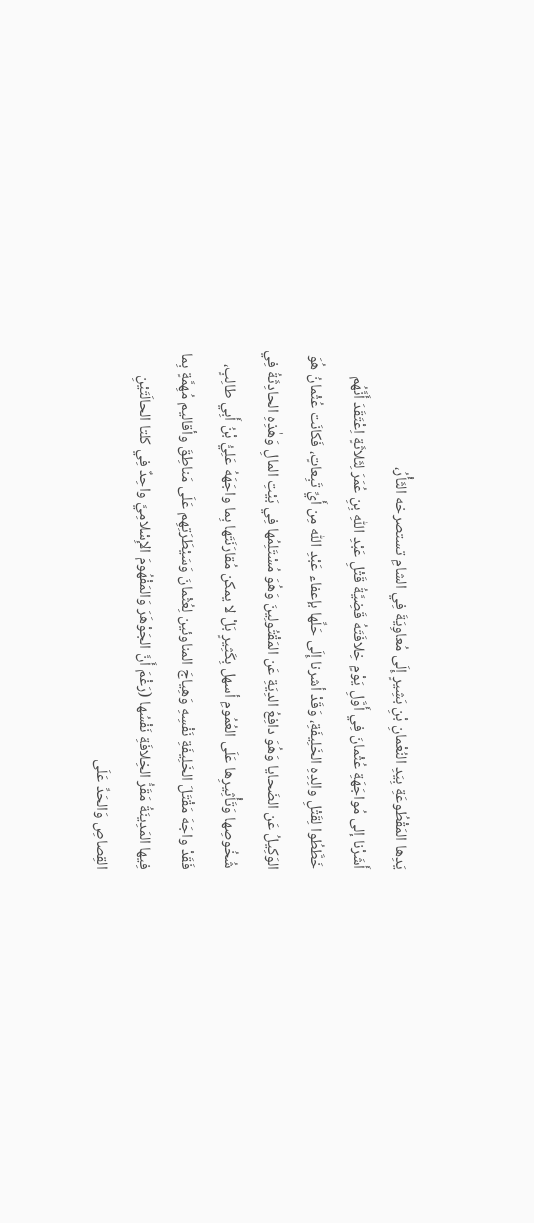يَدِها المَقْطُوعَةِ بِيَدِ النُعْمانِ بْنِ بَشِيرٍ إِلَى مُعاوِيَةَ فِي الشامِ تستصرخه الثَأْرُ،
أَشَرْنا إلى مُواجَهَةِ عُثْمانَ فِي أَوَّلِ يَوْمٍ خِلافَتَهُ قَضِيَّةُ قَتْلِ عَبْدِ اللّٰهِ بِنِ عُمَرَ لِثَلاثَةٍ اِعْتَقَدَ أَنَّهُم خَطَّطُوا لِقَتْلِ والِدِهِ الخَلِيفَةِ، وَقَدْ أشرنا إِلَى حَلِّها بإعفاء عَبْدِ اللّٰه مِن أَيِّ تَبِعاتٍ، فَكانَت عُثْمانُ هُوَ الوَكِيلُ عَن الضَحايا وَهُوَ دافِعُ الدِيَةِ عَن المَقْتُولِينَ وَهُوَ مُسْتَلِمُها فِي بَيْتِ المالِ وَهٰذِهِ الحادِثَةُ فِي شُخُوصِها وَتَأْثِيرِها عَلَى العُمُومِ أسهل بِكَثِيرٍ بَلْ لا يمكن مُقارَنَتَها بِما واجَهَهُ عَلِيُّ بْنُ أَبِي طالِبٍ، فَقَدْ واجَهَ مَقْتَلَ الخَلِيفَةِ نَفْسِهِ وَهِياجَ المناوئين لِعُثْمانَ وَسَيْطَرَتِهِم عَلَى مَناطِقَ وأقاليم مُهِمَّةٍ بِما فِيها المَدِينَةُ مَقَرُّ الخِلافَةِ نَفْسُها (رَغْمَ أَنَّ الجَوْهَرَ وَالمَفْهُومَ الإِسْلامِيَّ واحِدٌ فِي كلتا الحالَتَيْنِ القِصاصِ وَالحَدِّ عَلَى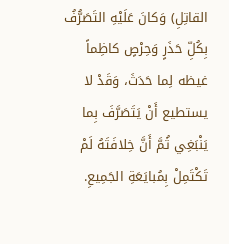القاتِلِ) وَكانَ عَلَيْهِ التَصَرُّفُ بِكُلِّ حَذَرٍ وَحِرْصٍ كاظِماً غيظه لِما حَدَثَ، وَقَدْ لا يستطيع أَنْ يَتَصَرَّفَ بِما يَنْبَغِي ثُمَّ أَنَّ خِلافَتَهُ لَمْ تَكْتَمِلْ بِمُبايَعَةِ الجَمِيعِ.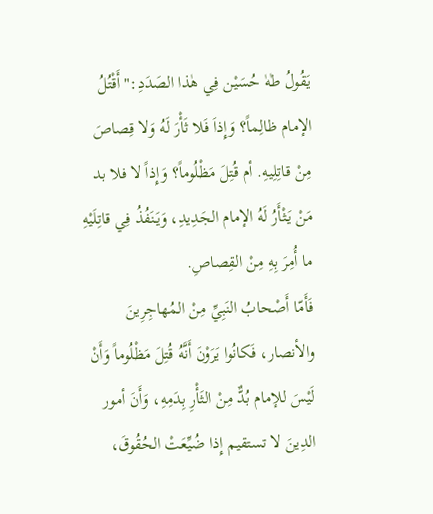يَقُولُ طٰهٰ حُسَيْن فِي هٰذا الصَدَدِ:" أَقْتُلُ الإمام ظالِماً؟ وَإِذاَ فَلا ثَأْرَ لَهُ وَلا قِصاصَ مِنْ قاتِلِيهِ. أم قُتِلَ مَظْلُوماً؟ وَإِذاً لا فلا بد مَنْ يَثْأَرُ لَهُ الإمام الجَدِيدِ، وَيَنَفُذُ فِي قاتِلَيْهِ ما أُمِرَ بِهِ مِنْ القِصاصِ.
فَأَمّا أَصْحابُ النَبِيِّ مِنْ المُهاجِرِينَ والأنصار، فَكانُوا يَرَوْنَ أَنَّهُ قُتِلَ مَظْلُوماً وَأَنْ لَيْسَ للإمام بُدٌّ مِنْ الثَأْرِ بِدَمِهِ، وَأَنَ أمور الدِينَ لا تستقيم إِذا ضُيِّعَتْ الحُقُوقَ،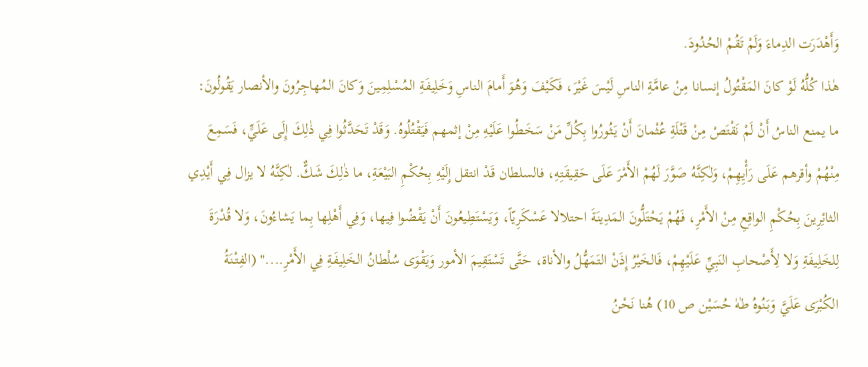وَأَهْدَرَت الدِماءَ وَلَمْ تَقُمْ الحُدُودَ.
هٰذا كُلُّهُ لَوْ كانَ المَقْتُولُ إنسانا مِنْ عامَّةِ الناسِ لَيْسَ غَيْرَ، فَكَيْفَ وَهُوَ أَمامَ الناسِ وَخَلِيفَةِ المُسْلِمِينَ وَكانَ المُهاجِرُونَ والأنصار يَقُولُونَ: ما يمنع الناسُ أَنْ لَمْ نَقْتَصْ مِنْ قَتْلَةِ عُثْمانَ أَنْ يَثُورُوا بِكُلِّ مَنْ سَخَطُوا عَلَيْهِ مِنْ إثمهم فَيَقْتُلُوهُ. وَقَدْ تَحَدَّثُوا فِي ذٰلِكَ إِلَى عَلَيٍّ، فَسَمِعَ مِنْهُمْ وأقرهم عَلَى رَأْيِهِمْ، وَلٰكِنَّهُ صَوَّرَ لَهُمْ الأَمْرَ عَلَى حَقِيقَتِهِ، فالسلطان قَدْ انتقل إِلَيْهِ بِحُكْمِ البَيْعَةِ، ما ذٰلِكَ شَكٌّ. لٰكِنَّهُ لا يزال فِي أَيْدِي الثائِرِينَ بِحُكْمِ الواقِعِ مِنْ الأَمْرِ، فَهُمْ يَحْتَلُّونَ المَدِينَةَ احتلالا عَسْكَرِيّاً، وَيَسْتَطِيعُونَ أَنْ يَقْضُوا فِيها، وَفِي أَهْلِها بِما يَشاءُونَ، وَلا قُدْرَةَ لِلخَلِيفَةِ وَلا لِأَصْحابِ النَبِيِّ عَلَيْهِمْ، فَالخَيْرُ إِذَنْ التَمَهُّلُ والأناة، حَتَّى تَسْتَقِيمَ الأمور وَيَقْوَى سُلْطانُ الخَلِيفَةِ فِي الأَمْرِ...." (الفِتْنَةُ الكُبْرَى عَلَيَّ وَبَنُوهُ طٰهٰ حُسَيْن ص 10) هُنا نَحْنُ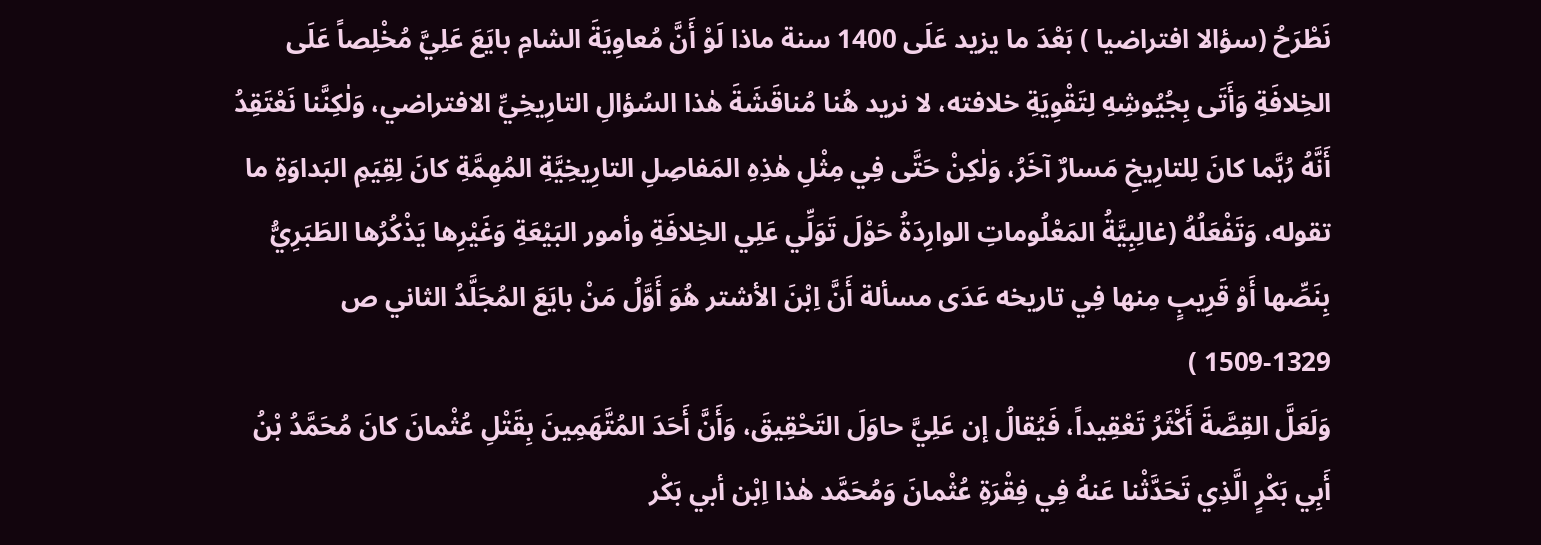نَطْرَحُ (سؤالا افتراضيا ) بَعْدَ ما يزيد عَلَى 1400 سنة ماذا لَوْ أَنَّ مُعاوِيَةَ الشامِ بايَعَ عَلِيَّ مُخْلِصاً عَلَى الخِلافَةِ وَأَتَى بِجُيُوشِهِ لِتَقْوِيَةِ خلافته، لا نريد هُنا مُناقَشَةَ هٰذا السُؤالِ التارِيخِيِّ الافتراضي، وَلٰكِنَّنا نَعْتَقِدُ أَنَّهُ رُبَّما كانَ لِلتارِيخِ مَسارٌ آخَرُ، وَلٰكِنْ حَتَّى فِي مِثْلِ هٰذِهِ المَفاصِلِ التارِيخِيَّةِ المُهِمَّةِ كانَ لِقِيَمِ البَداوَةِ ما تقوله، وَتَفْعَلُهُ (غالِبِيَّةُ المَعْلُوماتِ الوارِدَةُ حَوْلَ تَوَلِّي عَلِي الخِلافَةِ وأمور البَيْعَةِ وَغَيْرِها يَذْكُرُها الطَبَرِيُّ بِنَصِّها أَوْ قَرِيبٍ مِنها فِي تاريخه عَدَى مسألة أَنَّ اِبْنَ الأشتر هُوَ أَوَّلُ مَنْ بايَعَ المُجَلَّدُ الثاني ص 1329-1509 )
وَلَعَلَّ القِصَّةَ أَكْثَرُ تَعْقِيداً، فَيُقالُ إن عَلِيَّ حاوَلَ التَحْقِيقَ، وَأَنَّ أَحَدَ المُتَّهَمِينَ بِقَتْلِ عُثْمانَ كانَ مُحَمَّدُ بْنُ أَبِي بَكْرٍ الَّذِي تَحَدَّثْنا عَنهُ فِي فِقْرَةِ عُثْمانَ وَمُحَمَّد هٰذا اِبْن أبي بَكْر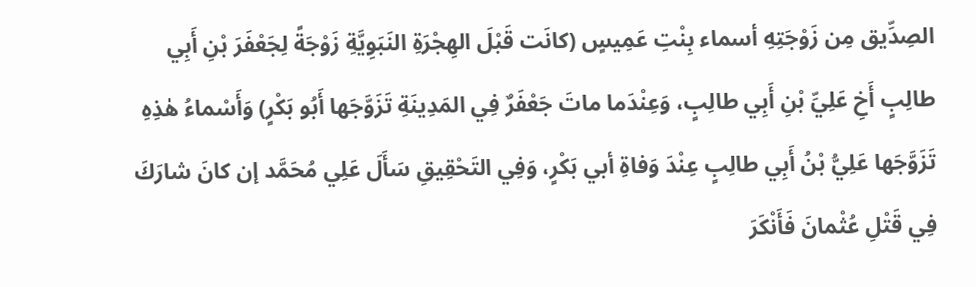الصِدِّيق مِن زَوْجَتِهِ أسماء بِنْتِ عَمِيسٍ (كانَت قَبْلَ الهِجْرَةِ النَبَوِيَّةِ زَوْجَةً لِجَعْفَرَ بْنِ أَبِي طالِبٍ أَخِ عَلِيِّ بْنِ أَبِي طالِبٍ، وَعِنْدَما ماتَ جَعْفَرٌ فِي المَدِينَةِ تَزَوَّجَها أَبُو بَكْرٍ) وَأَسْماءُ هٰذِهِ تَزَوَّجَها عَلِيُّ بْنُ أَبِي طالِبٍ عِنْدَ وَفاةِ أبي بَكْرٍ، وَفِي التَحْقِيقِ سَأَلَ عَلِي مُحَمَّد إن كانَ شارَكَ فِي قَتْلِ عُثْمانَ فَأَنْكَرَ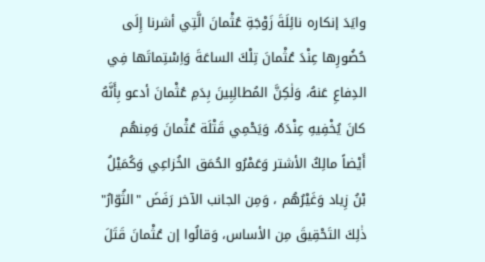وايَدَ إنكاره نائِلَةَ زَوْجَةِ عُثْمانَ الَّتِي أشرنا إِلَى حُضُورِها عِنْدَ عُثْمانَ تِلْكَ الساعَةَ وَاِسْتِماتَها فِي الدِفاعِ عَنهُ، وَلٰكِنَّ المُطالِبِينَ بِدَمِ عُثْمانَ أدعو بِأَنَّهُ كانَ يُخْفِيهِ عِنْدَهُ، وَيَحْمِي قَتْلَة عُثْمانَ وَمِنهُم أَيْضاً مالِكُ الأشتر وَعَمْرُو الحُمَق الخُزاعِي وَكُمَيْلُ بْنُ زِياد وَغَيْرُهُم ، وَمِن الجانب الآخر رَفَضَ "الثُوّارُ" ذٰلِكَ التَحْقِيقَ مِن الأساس، وَقالُوا إن عُثْمانَ قَتَلَ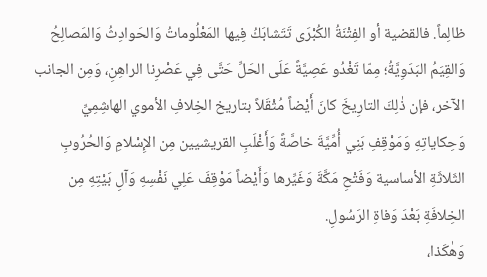ظالِماً. فالقضية أو الفِتْنَةُ الكُبْرَى تَتَشابَكُ فِيها المَعْلُوماتُ وَالحَوادِثُ وَالمَصالِحُ وَالقِيَمُ البَدَوِيَّةُ؛ مِمّا تَغْدُو عَصِيَّةً عَلَى الحَلِّ حَتَّى فِي عَصْرِنا الراهِنِ، وَمِن الجانب الآخر، فإن ذٰلِكَ التارِيخَ كانَ أَيْضاً مُثْقَلاً بتاريخ الخِلافِ الأموي الهاشِمِيِّ وَحِكاياتِهِ وَمَوْقِفِ بَنِي أُمِّيَّةَ خاصَّةً وَأَغْلَبِ القريشيين مِن الإِسْلامِ وَالحُرُوبِ الثَلاثَةِ الأساسية وَفَتْحِ مَكَّةَ وَغَيِّرها وَأَيْضاً مَوْقِفَ عَلِي نَفْسِهِ وَآلِ بَيْتِهِ مِن الخِلافَةِ بَعْدَ وَفاةِ الرَسُولِ.
وَهٰكَذا،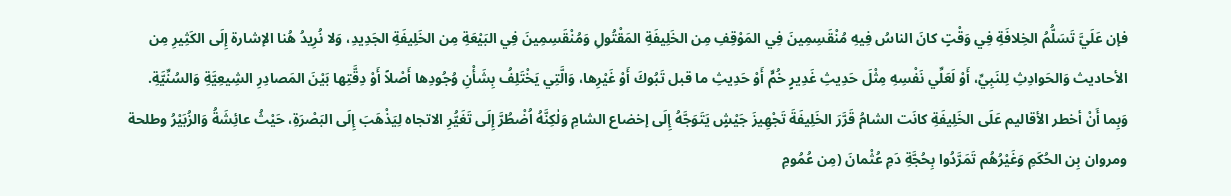فإن عَلَيَّ تَسَلُّمُ الخِلافَةِ فِي وَقْتٍ كانَ الناسُ فِيهِ مُنْقَسِمِينَ فِي المَوْقِفِ مِن الخَلِيفَةِ المَقْتُولِ وَمُنْقَسِمِينَ فِي البَيْعَةِ مِن الخَلِيفَةِ الجَدِيدِ، وَلا نُرِيدُ هُنا الإشارة إِلَى الكَثِيرِ مِن الأحاديث وَالحَوادِثِ لِلنَبِيِّ، أَوْ لَعَلِّي نَفْسِهِ مِثْلَ حَدِيثِ غَدِيرٍ خُمٍّ أَوْ حَدِيثِ ما قبل تَبُوكَ أَوْ غَيْرِها، وَالَّتِي يَخْتَلِفُ بِشَأْنِ وُجُودِها أَصْلاً أَوْ دِقَّتِها بَيْنَ المَصادِرِ الشِيعِيَّةِ وَالسُنِّيَّةِ. وَبِما أَنْ أخطر الأقاليم عَلَى الخَلِيفَةِ كانَت الشامُ قَرَّرَ الخَلِيفَةَ تَجْهِيزَ جَيْشٍ يَتَوَجَّهُ إِلَى إخضاع الشامِ وَلٰكِنَّهُ اُضْطُرَّ إِلَى تَغَيُّرِ الاتجاه لِيَذْهَبَ إِلَى البَصْرَةِ، حَيْثُ عائِشَةُ وَالزُبَيْرُ وطلحة ومروان بِن الحُكَمِ وَغَيْرُهُم تَمَرَّدُوا بِحُجَّةِ دَمِ عُثْمانَ (مِن عُمُومِ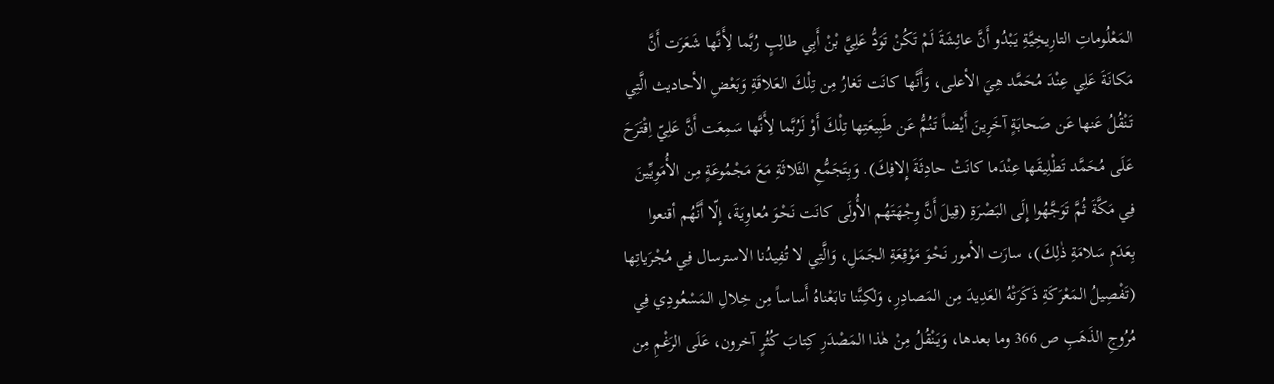المَعْلُوماتِ التارِيخِيَّةِ يَبْدُو أَنَّ عائِشَةَ لَمْ تَكُنْ تَوَدُّ عَلِيَّ بْنْ أَبِي طالِبٍ رُبَّما لِأَنَّها شَعَرَت أَنَّ مَكانَةَ عَلِي عِنْدَ مُحَمَّد هِيَ الأعلى، وَأَنَّها كانَت تَغارُ مِن تِلْكَ العَلاقَةِ وَبَعْضِ الأحاديث الَّتِي تَنْقُلُ عَنها عَن صَحابَةٍ آخَرِينَ أَيْضاً تَنُمُّ عَن طَبِيعَتِها تِلْكَ أَوْ لَرُبَّما لِأَنَّها سَمِعَت أَنَّ عَلِيّ اِقْتَرَحَ عَلَى مُحَمَّد تَطْلِيقَها عِنْدَما كانَتْ حادِثَةَ إِلافِكَ). وَبِتَجَمُّعِ الثَلاثَةِ مَعَ مَجْمُوعَةٍ مِن الأُمَوِيِّينَ فِي مَكَّةَ ثُمَّ تَوَجَّهُوا إِلَى البَصْرَةِ (قِيلَ أَنَّ وِجْهَتَهُم الأُولَى كانَت نَحْوَ مُعاوِيَةَ، إِلّا أَنَّهُم أقنعوا بِعَدَمِ سَلامَةِ ذٰلِكَ)، سارَت الأمور نَحْوَ مَوْقِعَةِ الجَمَلِ، وَالَّتِي لا تُفِيدُنا الاسترسال فِي مُجْرَياتِها (تَفْصِيلُ المَعْرَكَةِ ذَكَرَتْهُ العَدِيدَ مِن المَصادِرِ، وَلٰكِنَّنا تابَعْناهُ أَساساً مِن خِلالِ المَسْعُودِي فِي مُرُوجِ الذَهَبِ ص 366 وما بعدها، وَيَنْقُلُ مِنْ هٰذا المَصْدَرِ كِتابَ كُثُرٍ آخرون، عَلَى الرَغْمِ مِن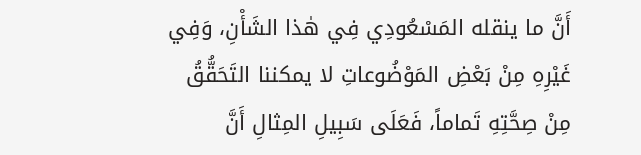أَنَّ ما ينقله المَسْعُودِي فِي هٰذا الشَأْنِ، وَفِي غَيْرِهِ مِنْ بَعْضِ المَوْضُوعاتِ لا يمكننا التَحَقُّقُ مِنْ صِحَّتِهِ تَماماً، فَعَلَى سَبِيلِ المِثالِ أَنَّ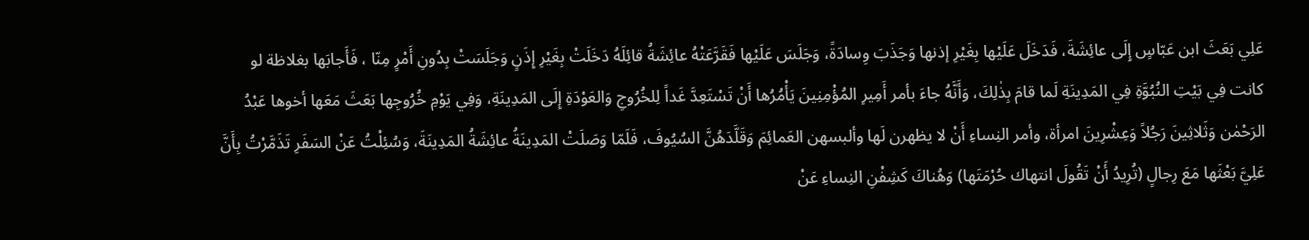عَلِي بَعَثَ ابن عَبّاسٍ إِلَى عائِشَةَ، فَدَخَلَ عَلَيْها بِغَيْرِ إذنها وَجَذَبَ وِسادَةً، وَجَلَسَ عَلَيْها فَقَرَّعَتْهُ عائِشَةُ قائِلَهُ دَخَلَتْ بِغَيْرِ إِذَنٍ وَجَلَسَتْ بِدُونِ أَمْرٍ مِنّا ، فَأَجابَها بغلاظة لو كانت فِي بَيْتِ النُبُوَّةِ فِي المَدِينَةِ لَما قامَ بِذٰلِكَ، وَأَنَّهُ جاءَ بأمر أَمِيرِ المُؤْمِنِينَ يَأْمُرُها أَنْ تَسْتَعِدَّ غَداً لِلخُرُوجِ وَالعَوْدَةِ إِلَى المَدِينَةِ، وَفِي يَوْمِ خُرُوجِها بَعَثَ مَعَها أخوها عَبْدُ الرَحْمٰن وَثَلاثِينَ رَجُلاً وَعِشْرِينَ امرأة، وأمر النِساءِ أَنْ لا يظهرن لَها وألبسهن العَمائِمَ وَقَلَّدَهُنَّ السُيُوفَ، فَلَمّا وَصَلَتْ المَدِينَةُ عائِشَةُ المَدِينَةَ، وَسُئِلْتُ عَنْ السَفَرِ تَذَمَّرْتُ بِأَنَّ عَلِيَّ بَعْثَها مَعَ رِجالٍ (تُرِيدُ أَنْ تَقُولَ انتهاك حُرْمَتَها) وَهُناكَ كَشِفْنِ النِساءِ عَنْ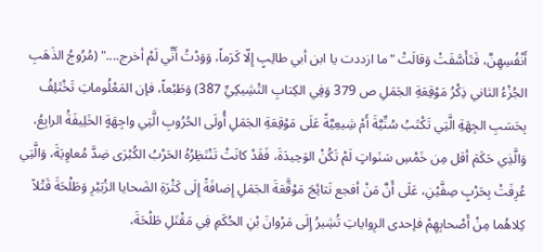أَنْفُسِهِنَّ، فَتَأَسَّفَتْ وَقالَتْ "ما ازددت يا ابن أبي طالِبٍ إِلّا كَرَماً، وَوَدْتُ أَنِّي لَمْ أخرج...." (مُرُوجُ الذَهَبِ الجُزْءُ الثاني ذِكْرُ مَوْقِعَةِ الجَمَلِ ص 379 وَفِي الكِتابِ التْشِيكِيِّ 387) وَطَبْعاً، فإن المَعْلُوماتِ تَخْتَلِفُ بِحَسَبِ الجِهَةِ الَّتِي تَكْتَبُ سُنِّيَّةَ أَمْ شِيعِيَّةً عَلَى مَوْقِعَةِ الجَمَلِ أُولَى الحُرُوبِ الَّتِي واجِهَةٍ الخَلِيفَةُ الرابِعُ، وَالَّذِي حَكَمَ أقل مِن خَمْسِ سَنَواتٍ لَمْ تَكُنْ الوَحِيدَةَ، فَقَدْ كانَتْ تَنْتَظِرُهُ الحَرْبُ الكُبْرَى ضِدَّ مُعاوِيَةَ، وَالَّتِي عُرِفَتْ بِحَرْبٍ صِفَّيْنِ، عَلَى أَنَّ مَنْ أفجع نَتائِجَ مَوْقَّعَةَ الجَمَلِ إِضافَةً إِلَى كَثْرَةِ الضَحايا الزُبَيْرِ وَطَلْحَةَ قَتْلاً كِلاهُما مِنْ أَصْحابِهِمْ فإحدى الرِواياتِ تُشِيرُ إِلَى مَرْوانَ بْنِ الحُكَمِ فِي مَقْتَلِ طَلْحَةَ،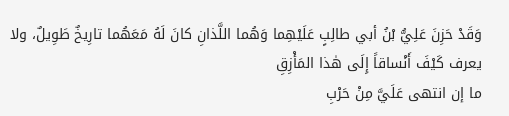وَقَدْ حَزِنَ عَلِيُّ بْنُ أبي طالِبٍ عَلَيْهِما وَهُما اللَّذانِ كانَ لَهُ مَعَهُما تارِيخٌ طَوِيلٌ، ولا يعرف كَيْفَ أَنْساقاً إِلَى هٰذا المَأْزِقِ
ما إن انتهى عَلَيَّ مِنْ حَرْبِ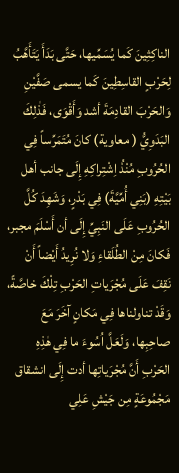الناكِثِينَ كَما يُسَمِّيها، حَتَّى بَدَأَ يَتَأَهَّبُ لِحَرْبٍ القاسِطِينَ كَما يسمى صَفَّيْنِ وَالحَرْبَ القادِمَةَ أشد وَأَقْوَى، فَذٰلِكَ البَدَوِيُّ ( معاوية) كانَ مُتَمَرِّساً فِي الحُرُوبِ مُنْذُ اِشْتِراكِهِ إِلَى جانب أهل بَيْتِهِ (بَنِي أُمِّيَّةَ) فِي بَدْرٍ، وَشَهِدَ كُلَّ الحُرُوبِ عَلَى النَبِيِّ إِلَى أن أَسْلَمَ مجبر، فَكانَ مِنْ الطُلَقاءِ وَلا نُرِيدُ أَيْضاً أَنْ نَقِفَ عَلَى مُجْرَياتِ الحَرْبِ تِلْكَ خاصَّةً، وَقَدْ تناولناها فِي مَكانٍ آخَرَ مَعَ صاحِبِها، وَلَعَلَّ اُسُوءَ ما فِي هٰذِهِ الحَرْبِ أَنَّ مُجْرَياتِها أدت إِلَى انشقاق مَجْمُوعَةٍ مِن جَيْشِ عَلِي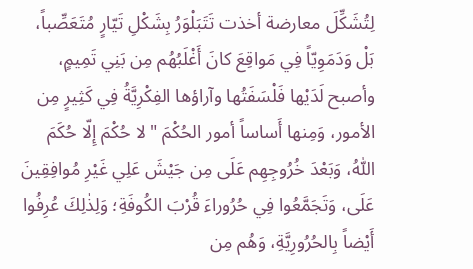لِتُشَكِّلَ معارضة أخذت تَتَبَلْوَرُ بِشَكْلِ تَيّارٍ مُتَعَصِّباً، بَلْ وَدَمَوِيّاً فِي مَواقِعَ كانَ أَغْلَبُهُم مِن بَنِي تَمِيمٍ، وأصبح لَدَيْها فَلْسَفَتُها وآراؤها الفِكْرِيَّةُ فِي كَثِيرٍ مِن الأمور، وَمِنها أَساساً أمور الحُكْمَ "لا حُكْمَ إِلّا حُكَمَ اللّٰهُ، وَبَعْدَ خُرُوجِهِم عَلَى مِن جَيْشَ عَلِي غَيْرِ مُوافِقِينَ عَلَى، وَتَجَمَّعُوا فِي حُرُوراءَ قُرْبَ الكُوفَةِ؛ وَلِذٰلِكَ عُرِفُوا أَيْضاً بِالحُرُورِيَّةِ، وَهُم مِن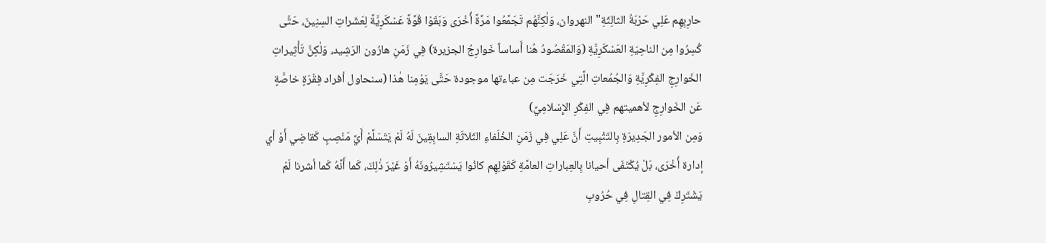حارِبِهِم عَلِي حَرْبَةُ الثالِثَةِ" النهروان، وَلٰكِنَّهُم تَجَمَّعُوا مَرَّةً أُخْرَى وَبَقَوْا قُوَّةً عَسْكَرِيَّةً لِعَشَراتِ السِنِينَ، حَتَّى كُسِرُوا مِن الناحِيَةِ العَسْكَرِيَّةِ (وَالمَقْصُودُ هُنا أَساساً خَوارِجُ الجزيرة) فِي زَمَنِ هارُون الرَشِيد، وَلٰكِنَّ تَأْثِيراتِ الخَوارِجِ الفِكْرِيَّةِ وَالجُمُعاتِ الَّتِي خَرَجَت مِن عباءتها موجودة حَتَّى يَوْمِنا هٰذا (سنحاول أفراد فِقْرَةٍ خاصَّةٍ عَن الخَوارِجِ لأهميتهم فِي الفِكْرِ الإِسْلامِيِّ)
وَمِن الأمور الجَدِيرَةِ بِالتَثْبِيتِ أَنَّ عَلِي فِي زَمَنِ الخُلَفاءِ الثَلاثَةِ السابِقِينَ لَهُ لَمْ يَتَسَلَّمْ أَيَّ مَنْصِبٍ كَقاضِي أَوْ أي إدارة أُخْرَى، بَلْ يُكْتَفَى أحيانا بِالعِباراتِ العامَّةِ كَقَوْلِهِم كانُوا يَسْتَشِيرُونَهُ أَوْ غَيْرَ ذٰلِكَ، كَما أَنَّهُ كَما أشرنا لَمْ يَشْتَرِكْ فِي القِتالِ فِي حُرُوبِ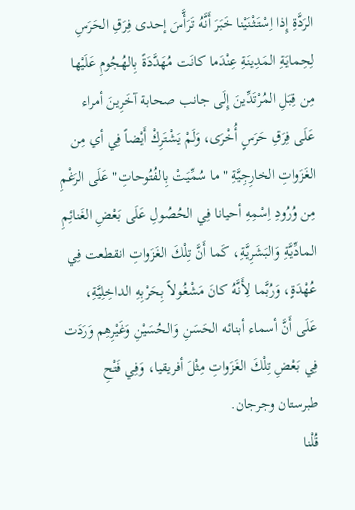الرَدَّةِ إِذا اِسْتَثْنَيْنا خَبَرَ أَنَّهُ تَرَأَّسَ إحدى فِرَقِ الحَرَسِ لِحِمايَةِ المَدِينَةِ عِنْدَما كانَت مُهَدَّدَةً بِالهُجُومِ عَلَيْها مِن قِبَلِ المُرْتَدِّينَ إِلَى جانب صحابة آخَرِينَ أمراء عَلَى فِرَقِ حَرَسٍ أُخْرَى، وَلَمْ يَشْتَرِكْ أَيْضاً فِي أي مِن الغَزَواتِ الخارِجِيَّةِ "ما سُمِّيَتْ بِالفُتُوحاتِ" عَلَى الرَغْمِ مِن وُرُودِ اِسْمِهِ أحيانا فِي الحُصُولِ عَلَى بَعْضِ الغَنائِمِ المادِّيَّةِ وَالبَشَرِيَّةِ، كَما أَنَّ تِلْكَ الغَزَواتِ انقطعت فِي عُهْدَةٍ، وَرُبَّما لِأَنَّهُ كانَ مَشْغُولاً بِحَرْبِهِ الداخِلِيَّةِ، عَلَى أَنَّ أسماء أبنائه الحَسَنِ وَالحُسَيْنِ وَغَيْرِهِم وَرَدَت فِي بَعْضِ تِلْكَ الغَزَواتِ مِثْلَ أفريقيا، وَفِي فَتْحِ طبرستان وجرجان.
قُلْنا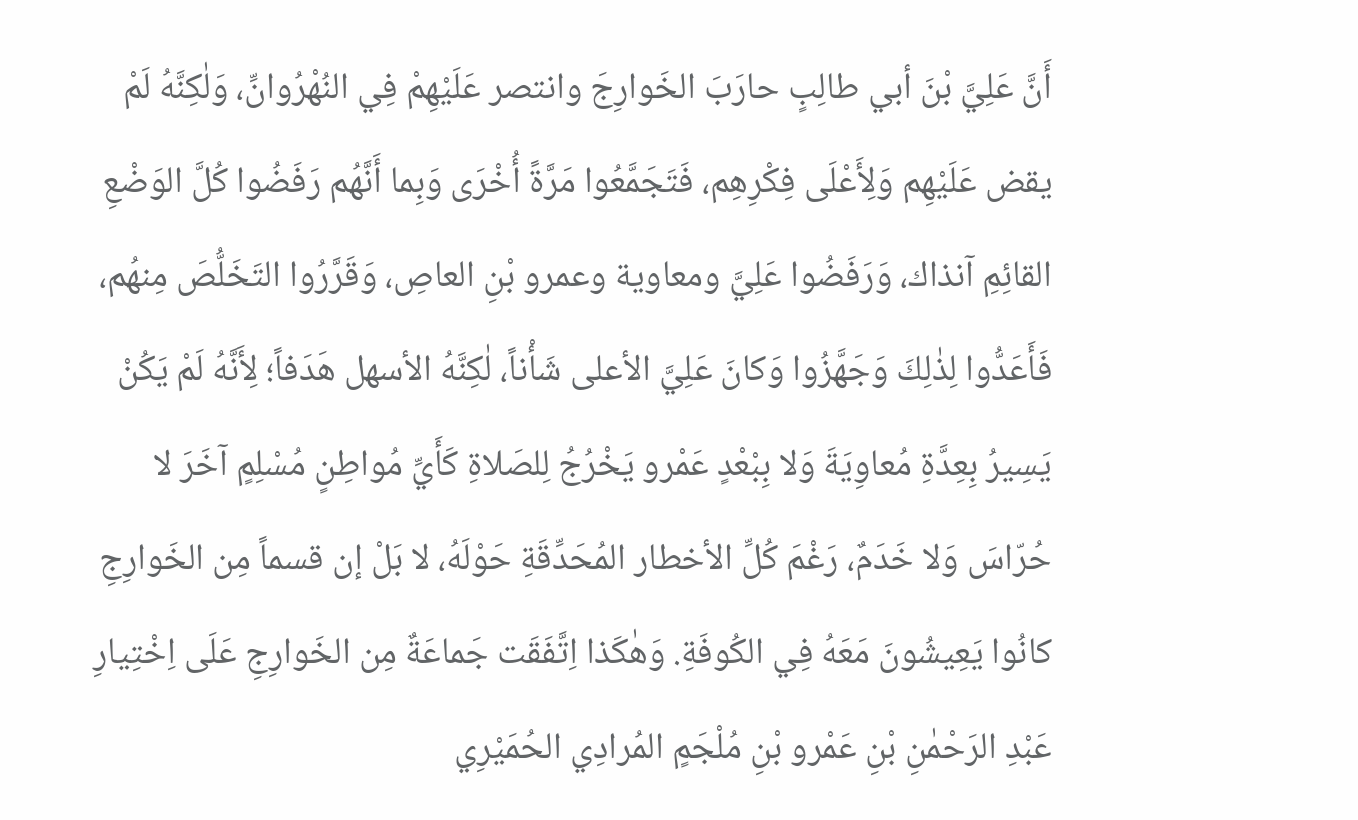أَنَّ عَلِيَّ بْنَ أبي طالِبٍ حارَبَ الخَوارِجَ وانتصر عَلَيْهِمْ فِي النُهْرُوانِّ، وَلٰكِنَّهُ لَمْ يقض عَلَيْهِم وَلِأَعْلَى فِكْرِهِم، فَتَجَمَّعُوا مَرَّةً أُخْرَى وَبِما أَنَّهُم رَفَضُوا كُلَّ الوَضْعِ القائِمِ آنذاك، وَرَفَضُوا عَلِيَّ ومعاوية وعمرو بْنِ العاصِ، وَقَرَّرُوا التَخَلُّصَ مِنهُم، فَأَعَدُّوا لِذٰلِكَ وَجَهَّزُوا وَكانَ عَلِيَّ الأعلى شَأْناً، لٰكِنَّهُ الأسهل هَدَفاً؛ لِأَنَّهُ لَمْ يَكُنْ يَسِيرُ بِعِدَّةِ مُعاوِيَةَ وَلا بِبْعْدٍ عَمْرو يَخْرُجُ لِلصَلاةِ كَأَيِّ مُواطِنٍ مُسْلِمٍ آخَرَ لا حُرّاسَ وَلا خَدَمٌ، رَغْمَ كُلِّ الأخطار المُحَدِّقَةِ حَوْلَهُ، لا بَلْ إن قسماً مِن الخَوارِجِ كانُوا يَعِيشُونَ مَعَهُ فِي الكُوفَةِ. وَهٰكَذا اِتَّفَقَت جَماعَةٌ مِن الخَوارِجِ عَلَى اِخْتِيارِ عَبْدِ الرَحْمٰنِ بْنِ عَمْرو بْنِ مُلْجَمٍ المُرادِي الحُمَيْرِي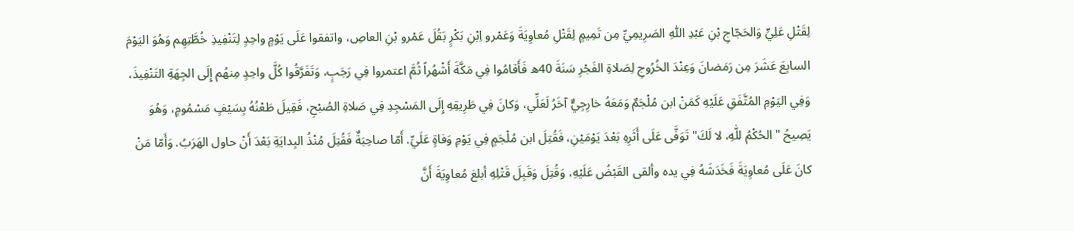لِقَتْلِ عَلِيٍّ وَالحَجّاجِ بْنِ عَبْدِ اللّٰهِ الصَرِيمِيِّ مِن تَمِيمٍ لِقَتْلِ مُعاوِيَةَ وَعَمْرو اِبْنِ بَكْرٍ بَقُلَ عَمْرو بْنِ العاصِ، واتفقوا عَلَى يَوْمٍ واحِدٍ لِتَنْفِيذِ خُطَّتِهِم وَهُوَ اليَوْمَ السابِعَ عَشَرَ مِن رَمَضانَ وَعِنْدَ الخُرُوجِ لِصَلاةِ الفَجْرِ سَنَةَ 40ھ فَأَقامُوا فِي مَكَّةَ أَشْهُراً ثُمَّ اعتمروا فِي رَجَبٍ، وَتَفَرَّقُوا كُلَّ واحِدٍ مِنهُم إِلَى الجِهَةِ التَنْفِيذَ، وَفِي اليَوْمِ المُتَّفَقِ عَلَيْهِ كَمَنْ ابن مُلْجَمٌ وَمَعَهُ خارِجِيٌّ آخَرُ لَعَلِّي، وَكانَ فِي طَرِيقِهِ إِلَى المَسْجِدِ فِي صَلاةِ الصُبْحِ، فَقِيلَ طَعْنُهُ بِسَيْفٍ مَسْمُومٍ، وَهُوَ يَصِيحُ "الحُكْمُ للّٰهِ، لا لَكَ" تَوَفَّى عَلَى أَثَرِهِ بَعْدَ يَوْمَيْنِ، فَقُتِلَ ابن مُلْجَمٍ فِي يَوْمِ وَفاةٍ عَلَيِّ. أَمّا صاحِبَةٌ فَقُتِلَ مُنْذُ البِدايَةِ بَعْدَ أَنْ حاول الهَرَبُ. وَأَمّا مَنْ كانَ عَلَى مُعاوِيَةَ فَخَدَشَهُ فِي يده وألقى القَبْضُ عَلَيْهِ، وَقُتِلَ وَقَبِلَ قَتْلِهِ أبلغ مُعاوِيَةَ أَنَّ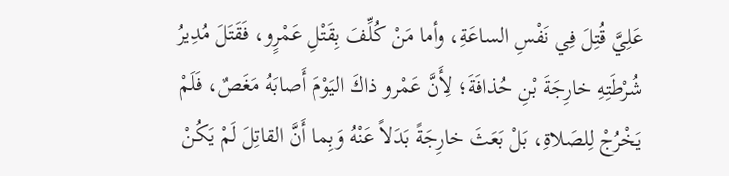عَلِيَّ قُتِلَ فِي نَفْسِ الساعَةِ، وأما مَنْ كُلِّفَ بِقَتْلِ عَمْرٍو، فَقَتَلَ مُدِيرُ شُرْطَتِهِ خارِجَةَ بْنِ حُذافَةَ؛ لِأَنَّ عَمْرو ذاكَ اليَوْمَ أَصابَهُ مَغَصٌ، فَلَمْ يَخْرُجْ لِلصَلاةِ، بَلْ بَعَثَ خارِجَةً بَدَلاً عَنْهُ وَبِما أَنَّ القاتِلَ لَمْ يَكُنْ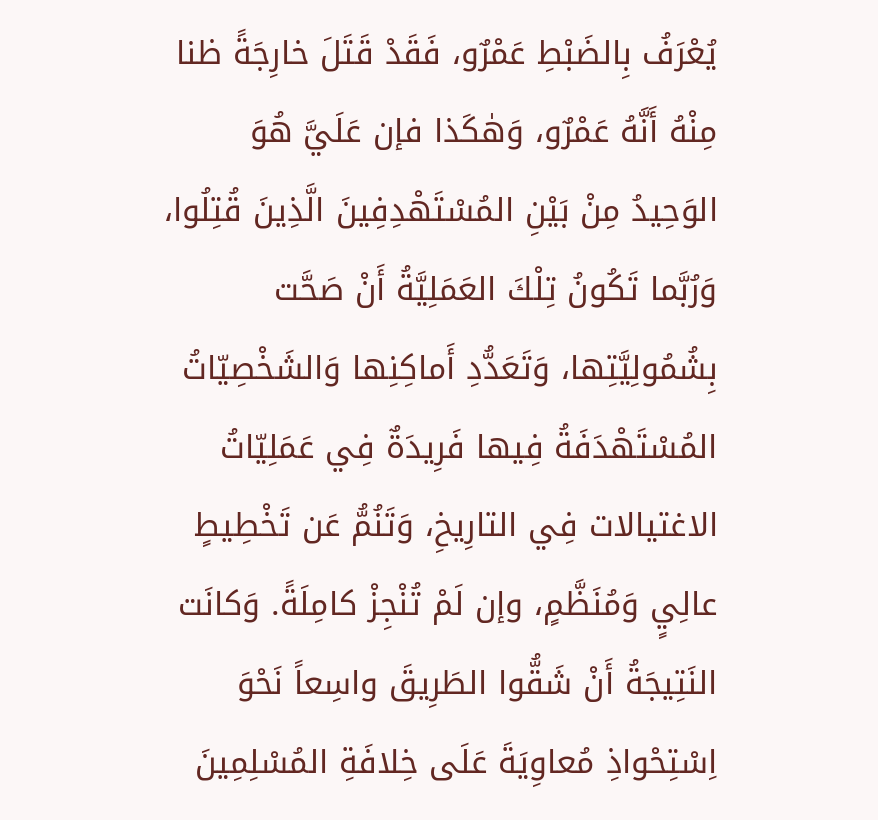يُعْرَفُ بِالضَبْطِ عَمْرٌو، فَقَدْ قَتَلَ خارِجَةً ظنا مِنْهُ أَنَّهُ عَمْرٌو، وَهٰكَذا فإن عَلَيَّ هُوَ الوَحِيدُ مِنْ بَيْنِ المُسْتَهْدِفِينَ الَّذِينَ قُتِلُوا، وَرُبَّما تَكُونُ تِلْكَ العَمَلِيَّةُ أَنْ صَحَّت بِشُمُولِيَّتِها، وَتَعَدُّدِ أَماكِنِها وَالشَخْصِيّاتُ المُسْتَهْدَفَةُ فِيها فَرِيدَةٌ فِي عَمَلِيّاتُ الاغتيالات فِي التارِيخِ، وَتَنُمُّ عَن تَخْطِيطٍ عالِيٍ وَمُنَظَّمٍ، وإن لَمْ تُنْجِزْ كامِلَةً. وَكانَت النَتِيجَةُ أَنْ شَقُّوا الطَرِيقَ واسِعاً نَحْوَ اِسْتِحْواذِ مُعاوِيَةَ عَلَى خِلافَةِ المُسْلِمِينَ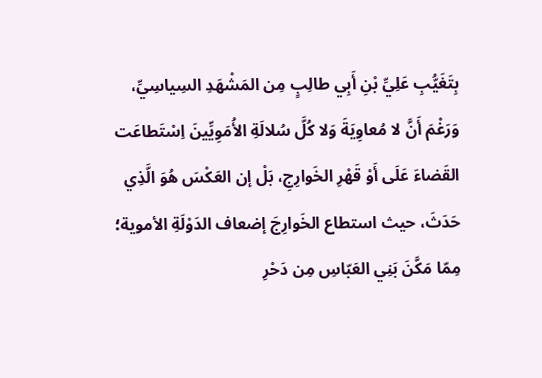بِتَغَيُّبِ عَلِيِّ بْنِ أَبِي طالِبٍ مِن المَشْهَدِ السِياسِيِّ، وَرَغْمَ أَنَّ لا مُعاوِيَةَ وَلا كُلَّ سُلالَةِ الأُمَوِيِّينَ اِسْتَطاعَت القَضاءَ عَلَى أَوْ قَهْرِ الخَوارِجِ، بَلْ إن العَكْسَ هُوَ الَّذِي حَدَثَ، حيث استطاع الخَوارِجَ إضعاف الدَوْلَةِ الأموية؛ مِمّا مَكَّنَ بَنِي العَبّاسِ مِن دَحْرِ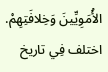الأُمَوِيِّينَ وَخِلافَتِهِمْ.
اختلف فِي تاريخ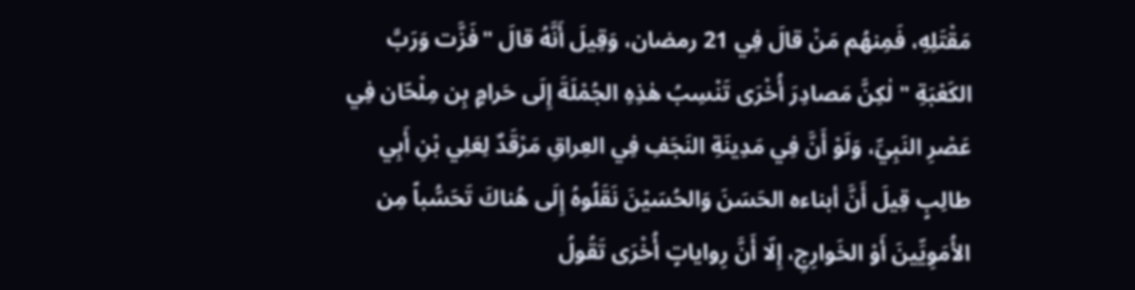مَقْتَلِهِ، فَمِنهُم مَنْ قالَ فِي 21 رمضان، وَقِيلَ أَنَّهُ قالَ "فَزَّت وَرَبَّ الكَعْبَةِ " لٰكِنَّ مَصادِرَ أُخْرَى تَنْسِبُ هٰذِهِ الجُمْلَةَ إِلَى حَرامٍ بِن مِلْحّان فِي عَصْرِ النَبِيِّ، وَلَوْ أَنَّ فِي مَدِينَةِ النَجَفِ فِي العِراقِ مَرْقَدٌ لِعَلِي بْنِ أَبِي طالِبٍ قِيلَ أَنَّ أبناءه الحَسَنَ وَالحُسَيْنَ نَقَلُوهُ إِلَى هُناكَ تَحَسُّباً مِن الأُمَوِيِّينَ أَوْ الخَوارِجِ، إِلّا أَنَّ رِواياتٍ أُخْرَى تَقُولُ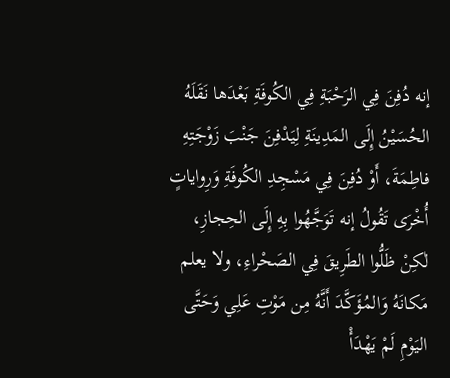إنه دُفِنَ فِي الرَحْبَةِ فِي الكُوفَةِ بَعْدَها نَقَلَهُ الحُسَيْنُ إِلَى المَدِينَةِ لِيَدْفِنَ جَنْبَ زَوْجَتِهِ فاطِمَةَ، أَوْ دُفِنَ فِي مَسْجِدِ الكُوفَةِ وَرِواياتٍ أُخْرَى تَقُولُ إنه تَوَجَّهُوا بِهِ إِلَى الحِجازِ، لٰكِنْ ظَلُّوا الطَرِيقَ فِي الصَحْراءِ، ولا يعلم مَكانَهُ وَالمُؤَكَّدَ أَنَّهُ مِن مَوْتِ عَلِي وَحَتَّى اليَوْمِ لَمْ يَهْدَأْ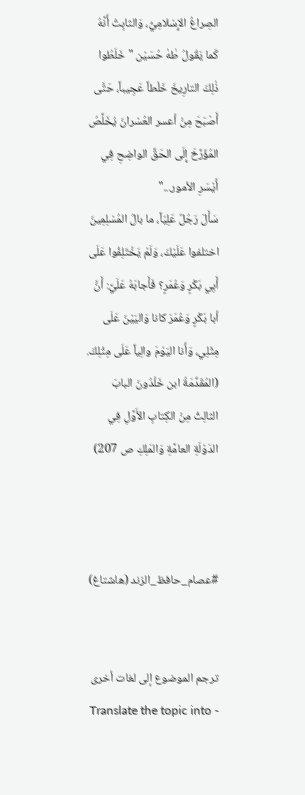الصِراعُ الإِسْلامِيُّ، وَالثابِتُ أَنَّهُ كَما يَقُولُ طٰهٰ حُسَيْن "خَلَطُوا ذٰلِكَ التارِيخَ خَلْطاً عَجِيباً، حَتَّى أَصْبَحَ مِنْ أعسر العُسْرانَ يُخَلِّصُ المُؤَرِّخَ إِلَى الحَقِّ الواضِحِ فِي أَيْسَرِ الأمور..."
سَأَلَ رَجُلٌ عَلِيّاً، ما بالُ المُسْلِمِينَ اختلفوا عَلَيْكَ، وَلَمْ يَخْتَلِفُوا عَلَى أَبِي بَكْرٍ وَعُمَرٍ؟ فَأَجابَهُ عَلَيَّ: أَنَّ أبا بَكْرٍ وَعُمَرَ كانا وَاليَيْنَ عَلَى مِثْلِي، وَأَنا اليَوْمَ والِياً عَلَى مِثْلِكَ. (المُقَدِّمَةُ ابن خَلْدُونَ البابَ الثالِثُ مِنْ الكِتابِ الأَوَّلِ فِي الدَوْلَةِ العامَّةِ وَالمَلِكِ ص 207)



#عصام_حافظ_الزند (هاشتاغ)


ترجم الموضوع إلى لغات أخرى - Translate the topic into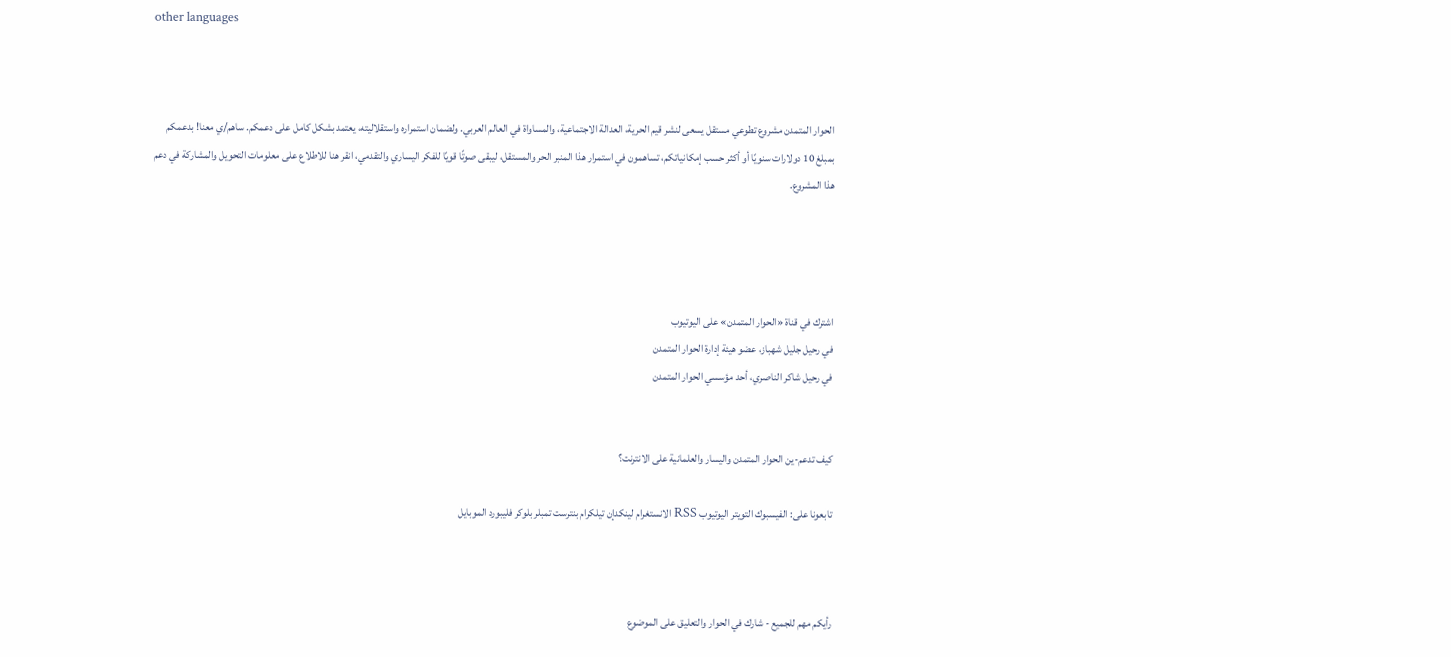other languages



الحوار المتمدن مشروع تطوعي مستقل يسعى لنشر قيم الحرية، العدالة الاجتماعية، والمساواة في العالم العربي. ولضمان استمراره واستقلاليته، يعتمد بشكل كامل على دعمكم. ساهم/ي معنا! بدعمكم بمبلغ 10 دولارات سنويًا أو أكثر حسب إمكانياتكم، تساهمون في استمرار هذا المنبر الحر والمستقل، ليبقى صوتًا قويًا للفكر اليساري والتقدمي، انقر هنا للاطلاع على معلومات التحويل والمشاركة في دعم هذا المشروع.




اشترك في قناة «الحوار المتمدن» على اليوتيوب
في رحيل جليل شهباز، عضو هيئة إدارة الحوار المتمدن
في رحيل شاكر الناصري، أحد مؤسسي الحوار المتمدن


كيف تدعم-ين الحوار المتمدن واليسار والعلمانية على الانترنت؟

تابعونا على: الفيسبوك التويتر اليوتيوب RSS الانستغرام لينكدإن تيلكرام بنترست تمبلر بلوكر فليبورد الموبايل



رأيكم مهم للجميع - شارك في الحوار والتعليق على الموضوع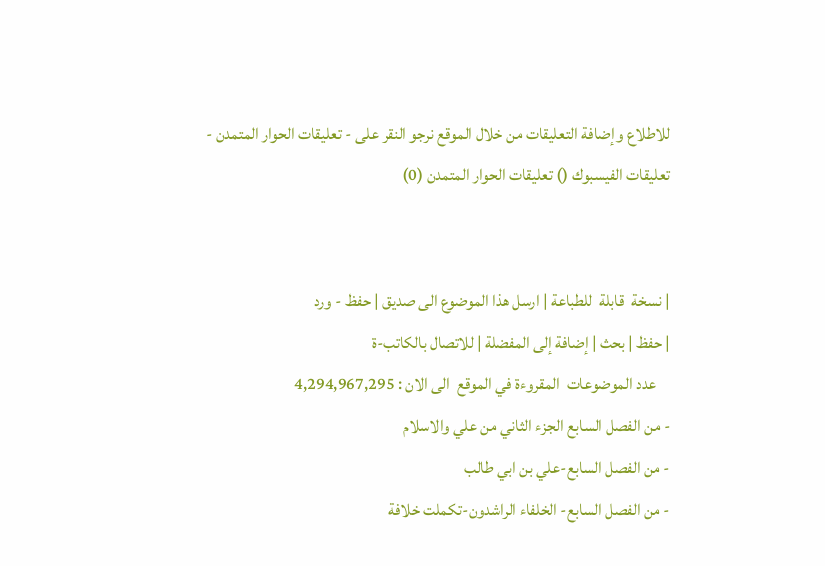للاطلاع وإضافة التعليقات من خلال الموقع نرجو النقر على - تعليقات الحوار المتمدن -
تعليقات الفيسبوك () تعليقات الحوار المتمدن (0)


| نسخة  قابلة  للطباعة | ارسل هذا الموضوع الى صديق | حفظ - ورد
| حفظ | بحث | إضافة إلى المفضلة | للاتصال بالكاتب-ة
    عدد الموضوعات  المقروءة في الموقع  الى الان : 4,294,967,295
- من الفصل السابع الجزء الثاني من علي والاسلام
- من الفصل السابع-علي بن ابي طالب
- من الفصل السابع- الخلفاء الراشدون-تكملت خلافة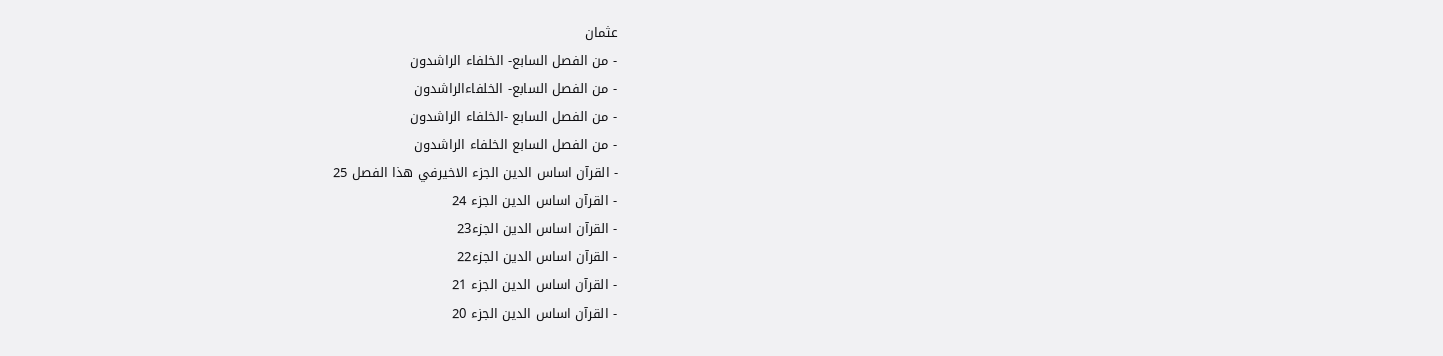عثمان
- من الفصل السابع- الخلفاء الراشدون
- من الفصل السابع- الخلفاءالراشدون
- من الفصل السابع -الخلفاء الراشدون
- من الفصل السابع الخلفاء الراشدون
- القرآن اساس الدين الجزء الاخيرفي هذا الفصل 25
- القرآن اساس الدين الجزء 24
- القرآن اساس الدين الجزء23
- القرآن اساس الدين الجزء22
- القرآن اساس الدين الجزء 21
- القرآن اساس الدين الجزء 20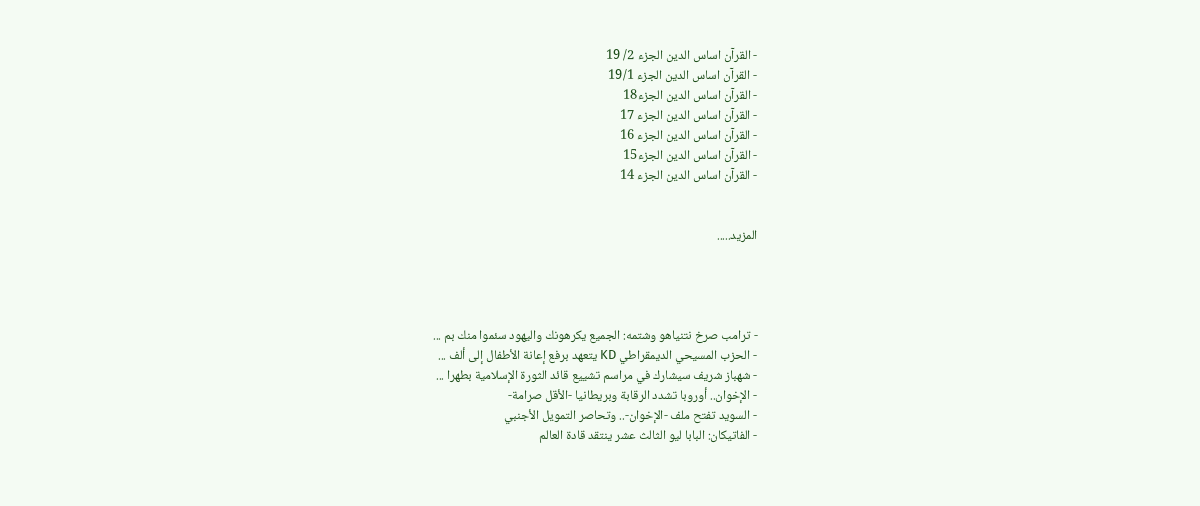- القرآن اساس الدين الجزء 2/ 19
- القرآن اساس الدين الجزء 19/1
- القرآن اساس الدين الجزء18
- القرآن اساس الدين الجزء 17
- القرآن اساس الدين الجزء 16
- القرآن اساس الدين الجزء15
- القرآن اساس الدين الجزء 14


المزيد.....




- ترامب صرخ نتنياهو وشتمه: الجميع يكرهونك واليهود سئموا منك بم ...
- الحزب المسيحي الديمقراطي KD يتعهد برفع إعانة الأطفال إلى ألف ...
- شهباز شريف سيشارك في مراسم تشييع قائد الثورة الإسلامية بطهرا ...
- الإخوان.. أوروبا تشدد الرقابة وبريطانيا -الأقل صرامة-
- السويد تفتح ملف -الإخوان-.. وتحاصر التمويل الأجنبي
- الفاتيكان: البابا ليو الثالث عشر ينتقد قادة العالم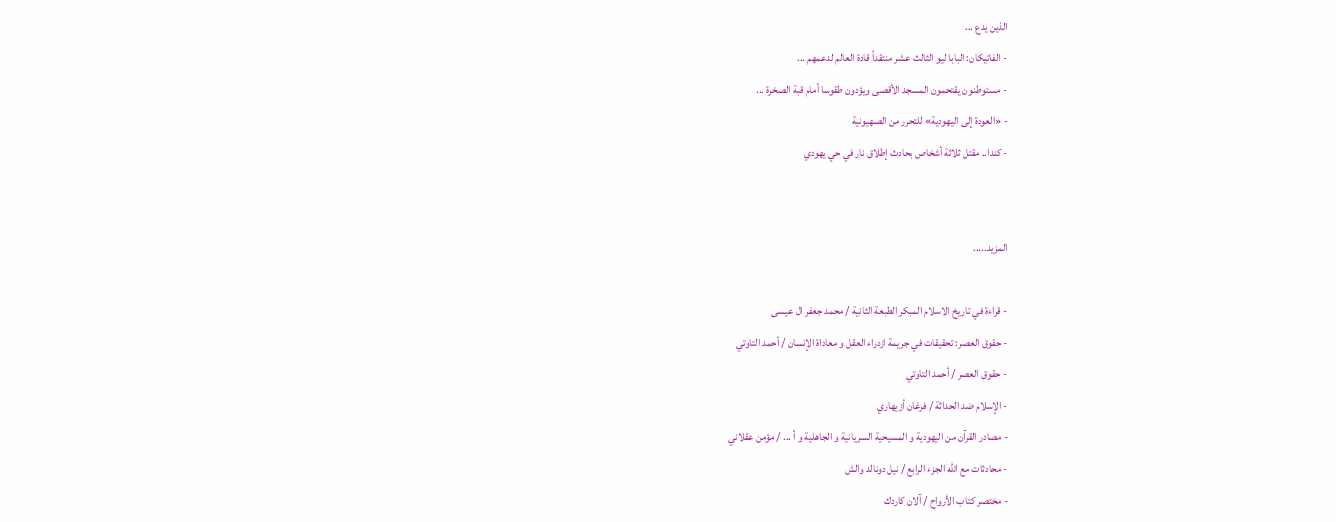الذين يدع ...
- الفاتيكان: البابا ليو الثالث عشر منتقداً قادة العالم لدعمهم ...
- مستوطنون يقتحمون المسجد الأقصى ويؤدون طقوسا أمام قبة الصخرة ...
- «العودة إلى اليهودية» للتحرر من الصهيونية
- كندا.. مقتل ثلاثة أشخاص بحادث إطلاق نار في حي يهودي


المزيد.....

- قراءة في تاريخ الاسلام المبكر الطبعة الثانية / محمد جعفر ال عيسى
- حقوق العصر: تحقيقات في جريمة ازدراء العقل و معاداة الإنسان / أحمد التاوتي
- حقوق العصر / أحمد التاوتي
- الإسلام ضد الحداثة / فرغان أزيهاري
- مصادر القرآن من اليهودية و المسيحية السريانية و الجاهلية و أ ... / مؤمن عقلاني
- محادثات مع الله الجزء الرابع / نيل دونالد والش
- مختصر كتاب الأرواح / آلان كاردك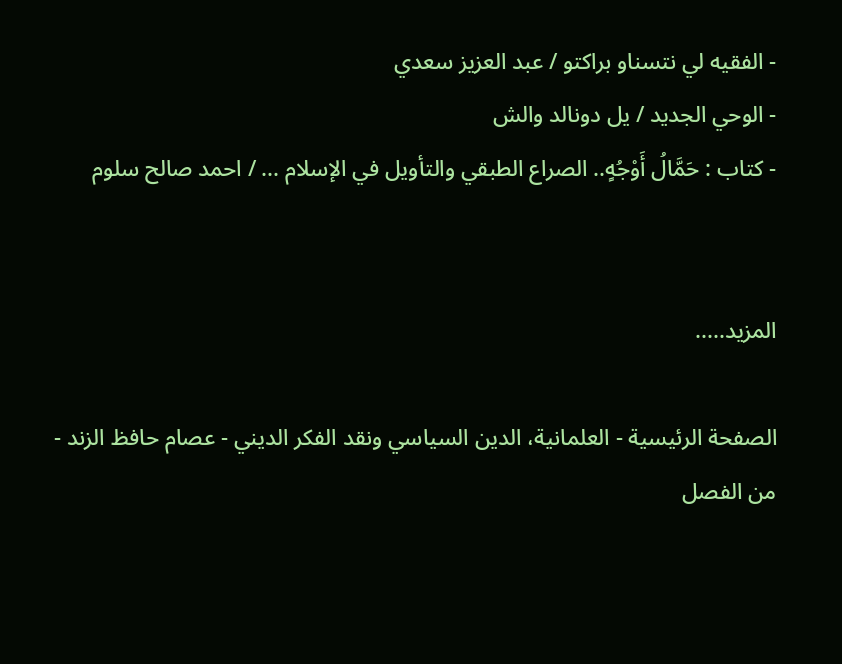- الفقيه لي نتسناو براكتو / عبد العزيز سعدي
- الوحي الجديد / يل دونالد والش
- كتاب : حَمَّالُ أَوْجُهٍ.. الصراع الطبقي والتأويل في الإسلام ... / احمد صالح سلوم


المزيد.....

الصفحة الرئيسية - العلمانية، الدين السياسي ونقد الفكر الديني - عصام حافظ الزند - من الفصل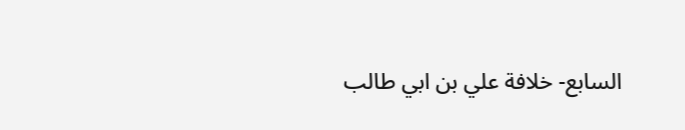السابع- خلافة علي بن ابي طالب